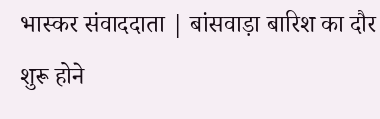भास्कर संवाददाता | बांसवाड़ा बारिश का दौर शुरू होने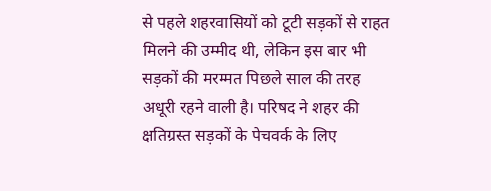से पहले शहरवासियों को टूटी सड़कों से राहत मिलने की उम्मीद थी, लेकिन इस बार भी सड़कों की मरम्मत पिछले साल की तरह अधूरी रहने वाली है। परिषद ने शहर की क्षतिग्रस्त सड़कों के पेचवर्क के लिए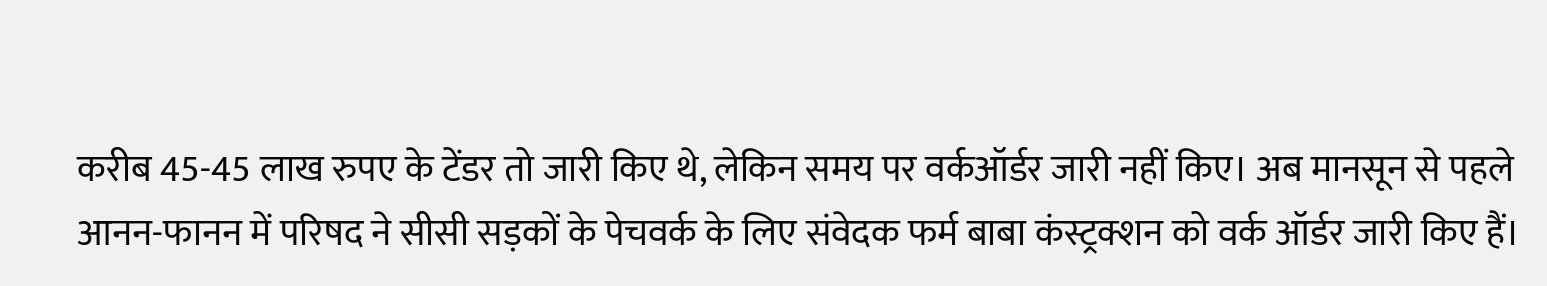करीब 45-45 लाख रुपए के टेंडर तो जारी किए थे, लेकिन समय पर वर्कऑर्डर जारी नहीं किए। अब मानसून से पहले आनन-फानन में परिषद ने सीसी सड़कों के पेचवर्क के लिए संवेदक फर्म बाबा कंस्ट्रक्शन को वर्क ऑर्डर जारी किए हैं।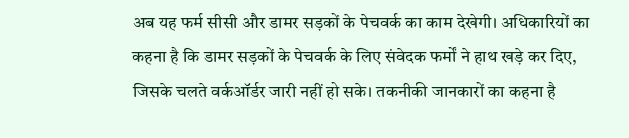अब यह फर्म सीसी और डामर सड़कों के पेचवर्क का काम देखेगी। अधिकारियों का कहना है कि डामर सड़कों के पेचवर्क के लिए संवेदक फर्मों ने हाथ खड़े कर दिए, जिसके चलते वर्कऑर्डर जारी नहीं हो सके। तकनीकी जानकारों का कहना है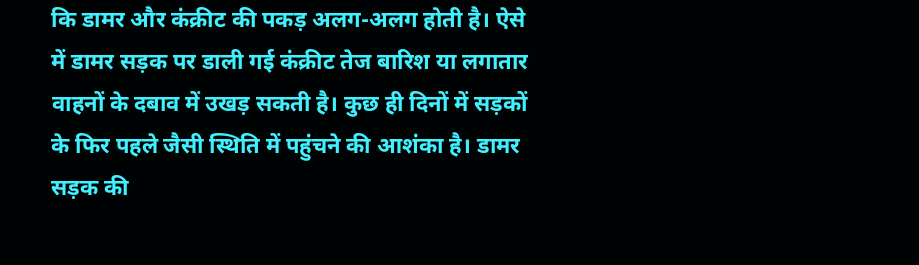कि डामर और कंक्रीट की पकड़ अलग-अलग होती है। ऐसे में डामर सड़क पर डाली गई कंक्रीट तेज बारिश या लगातार वाहनों के दबाव में उखड़ सकती है। कुछ ही दिनों में सड़कों के फिर पहले जैसी स्थिति में पहुंचने की आशंका है। डामर सड़क की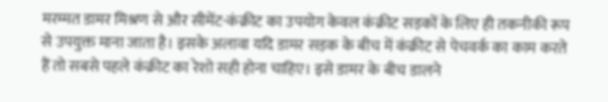मरम्मत डामर मिश्रण से और सीमेंट-कंक्रीट का उपयोग केवल कंक्रीट सड़कों के लिए ही तकनीकी रूप से उपयुक्त माना जाता है। इसके अलावा यदि डामर सड़क के बीच में कंक्रीट से पेचवर्क का काम करते हैं तो सबसे पहले कंक्रीट का रेशो सही होना चाहिए। इसे डामर के बीच डालने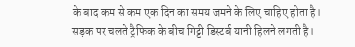के बाद कम से कम एक दिन का समय जमने के लिए चाहिए होता है। सड़क पर चलते ट्रैफिक के बीच गिट्टी डिस्टर्ब यानी हिलने लगती है।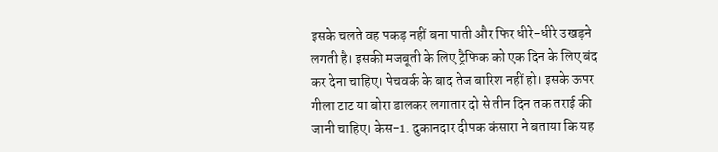इसके चलते वह पकड़ नहीं बना पाती और फिर धीरे-धीरे उखड़ने लगती है। इसकी मजबूती के लिए ट्रैफिक को एक दिन के लिए बंद कर देना चाहिए। पेचवर्क के बाद तेज बारिश नहीं हो। इसके ऊपर गीला टाट या बोरा डालकर लगातार दो से तीन दिन तक तराई की जानी चाहिए। केस-1. दुकानदार दीपक कंसारा ने बताया कि यह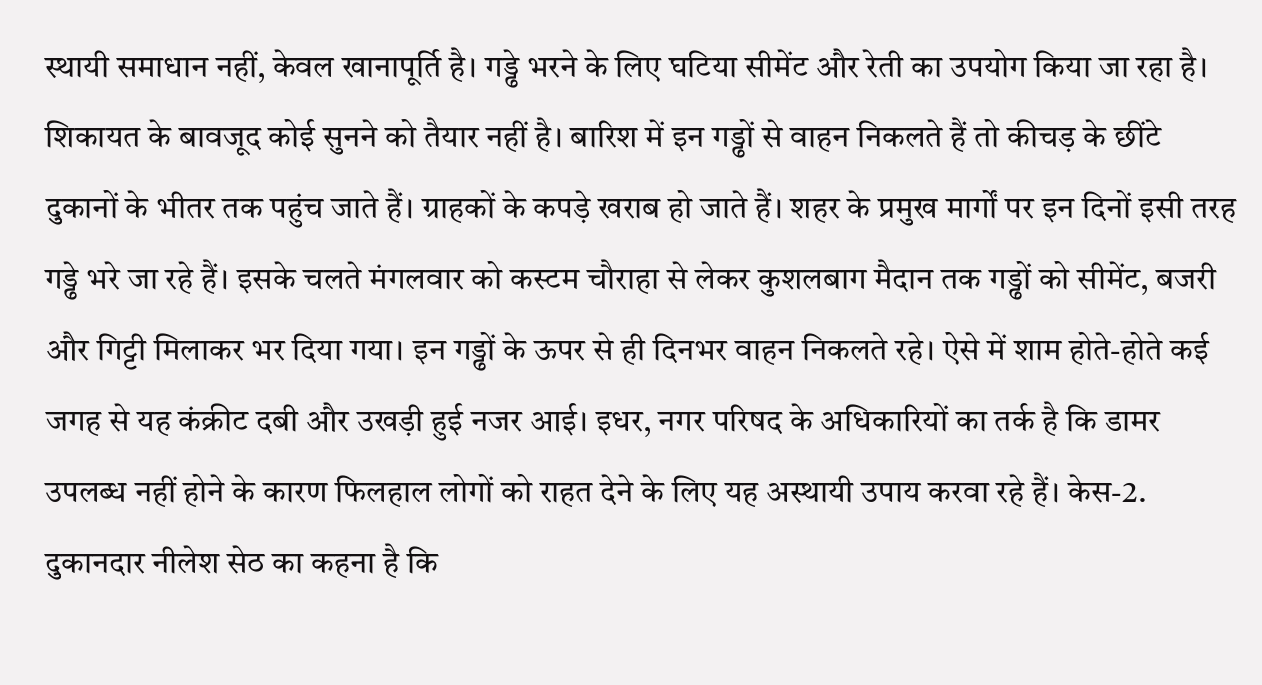स्थायी समाधान नहीं, केवल खानापूर्ति है। गड्ढे भरने के लिए घटिया सीमेंट और रेती का उपयोग किया जा रहा है। शिकायत के बावजूद कोई सुनने को तैयार नहीं है। बारिश में इन गड्ढों से वाहन निकलते हैं तो कीचड़ के छींटे दुकानों के भीतर तक पहुंच जाते हैं। ग्राहकों के कपड़े खराब हो जाते हैं। शहर के प्रमुख मार्गों पर इन दिनों इसी तरह गड्ढे भरे जा रहे हैं। इसके चलते मंगलवार को कस्टम चौराहा से लेकर कुशलबाग मैदान तक गड्ढों को सीमेंट, बजरी और गिट्टी मिलाकर भर दिया गया। इन गड्ढों के ऊपर से ही दिनभर वाहन निकलते रहे। ऐसे में शाम होते-होते कई जगह से यह कंक्रीट दबी और उखड़ी हुई नजर आई। इधर, नगर परिषद के अधिकारियों का तर्क है कि डामर उपलब्ध नहीं होने के कारण फिलहाल लोगों को राहत देने के लिए यह अस्थायी उपाय करवा रहे हैं। केस-2. दुकानदार नीलेश सेठ का कहना है कि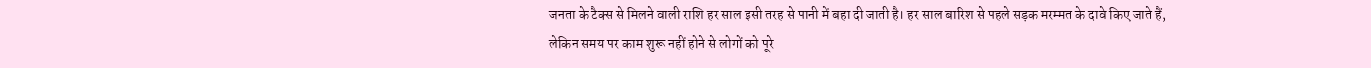जनता के टैक्स से मिलने वाली राशि हर साल इसी तरह से पानी में बहा दी जाती है। हर साल बारिश से पहले सड़क मरम्मत के दावे किए जाते हैं, लेकिन समय पर काम शुरू नहीं होने से लोगों को पूरे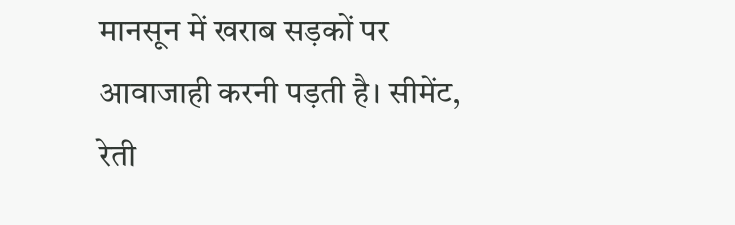मानसून में खराब सड़कों पर आवाजाही करनी पड़ती है। सीमेंट, रेती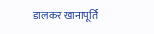डालकर खानापूर्ति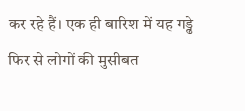कर रहे हैं। एक ही बारिश में यह गड्ढे फिर से लोगों की मुसीबत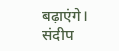बढ़ाएंगे। संदीप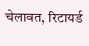चेलावत, रिटायर्ड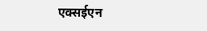एक्सईएन